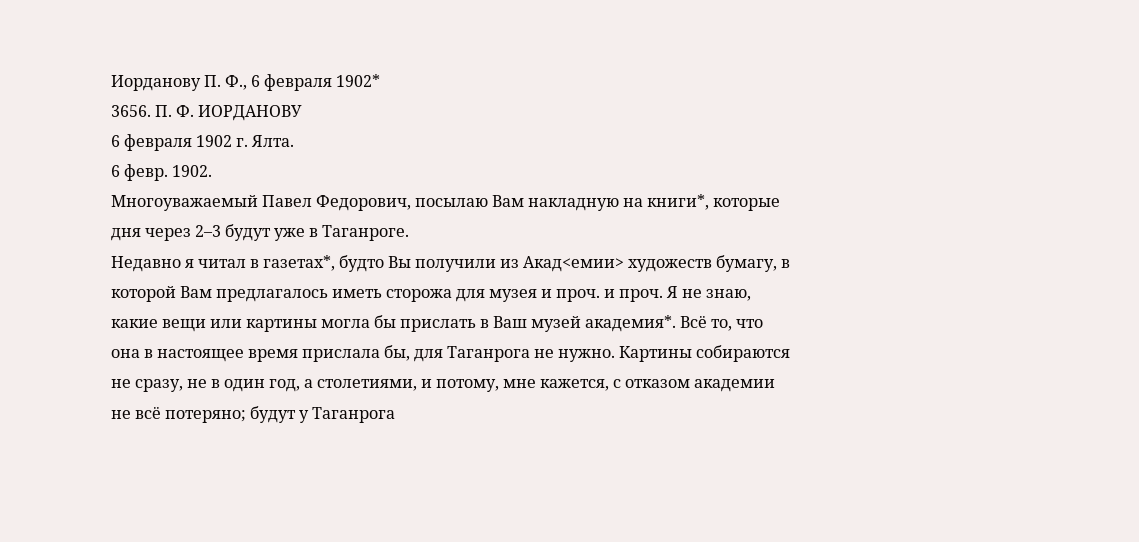Иорданову П. Ф., 6 февраля 1902*
3656. П. Ф. ИОРДАНОВУ
6 февраля 1902 г. Ялта.
6 февр. 1902.
Многоуважаемый Павел Федорович, посылаю Вам накладную на книги*, которые дня через 2–3 будут уже в Таганроге.
Недавно я читал в газетах*, будто Вы получили из Акад<емии> художеств бумагу, в которой Вам предлагалось иметь сторожа для музея и проч. и проч. Я не знаю, какие вещи или картины могла бы прислать в Ваш музей академия*. Всё то, что она в настоящее время прислала бы, для Таганрога не нужно. Картины собираются не сразу, не в один год, а столетиями, и потому, мне кажется, с отказом академии не всё потеряно; будут у Таганрога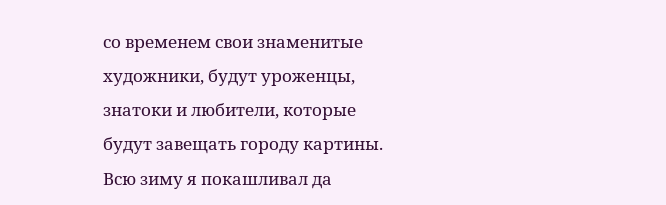со временем свои знаменитые художники, будут уроженцы, знатоки и любители, которые будут завещать городу картины.
Всю зиму я покашливал да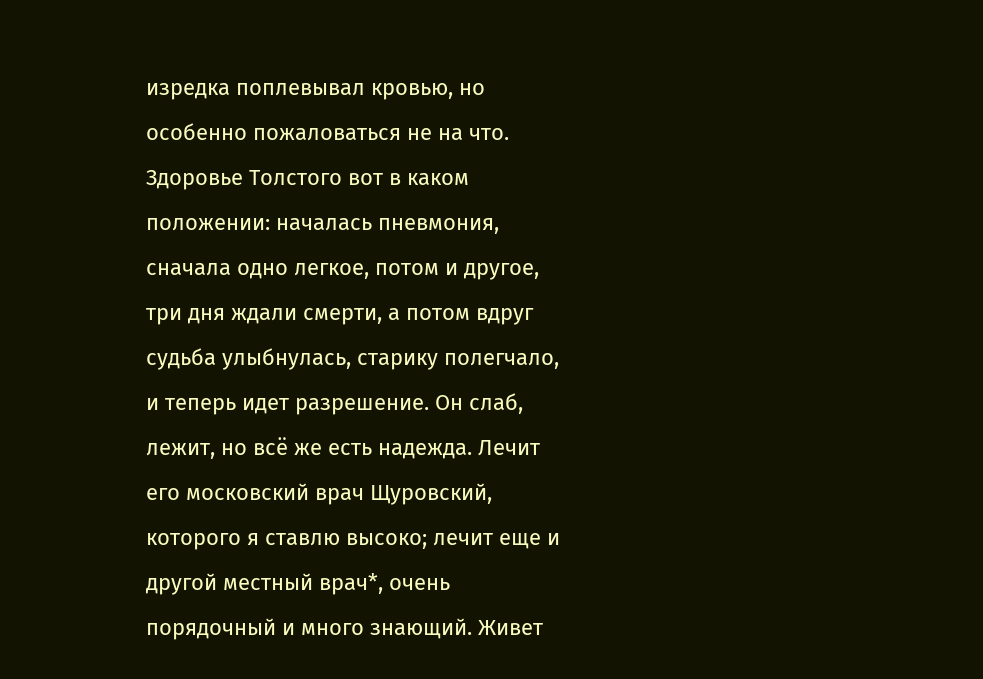изредка поплевывал кровью, но особенно пожаловаться не на что. Здоровье Толстого вот в каком положении: началась пневмония, сначала одно легкое, потом и другое, три дня ждали смерти, а потом вдруг судьба улыбнулась, старику полегчало, и теперь идет разрешение. Он слаб, лежит, но всё же есть надежда. Лечит его московский врач Щуровский, которого я ставлю высоко; лечит еще и другой местный врач*, очень порядочный и много знающий. Живет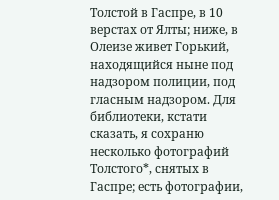Толстой в Гаспре, в 10 верстах от Ялты; ниже, в Олеизе живет Горький, находящийся ныне под надзором полиции, под гласным надзором. Для библиотеки, кстати сказать, я сохраню несколько фотографий Толстого*, снятых в Гаспре; есть фотографии,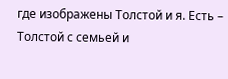где изображены Толстой и я. Есть – Толстой с семьей и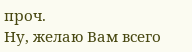проч.
Ну, желаю Вам всего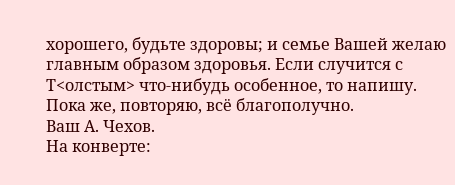хорошего, будьте здоровы; и семье Вашей желаю главным образом здоровья. Если случится с Т<олстым> что-нибудь особенное, то напишу. Пока же, повторяю, всё благополучно.
Ваш А. Чехов.
На конверте: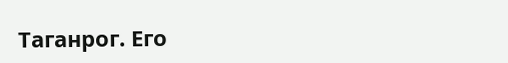Таганрог. Его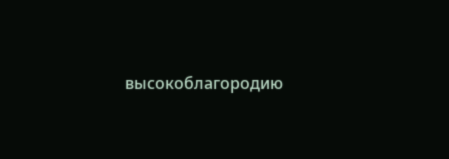высокоблагородию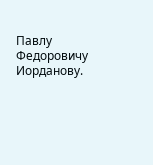Павлу Федоровичу Иорданову.